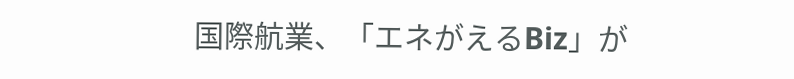国際航業、「エネがえるBiz」が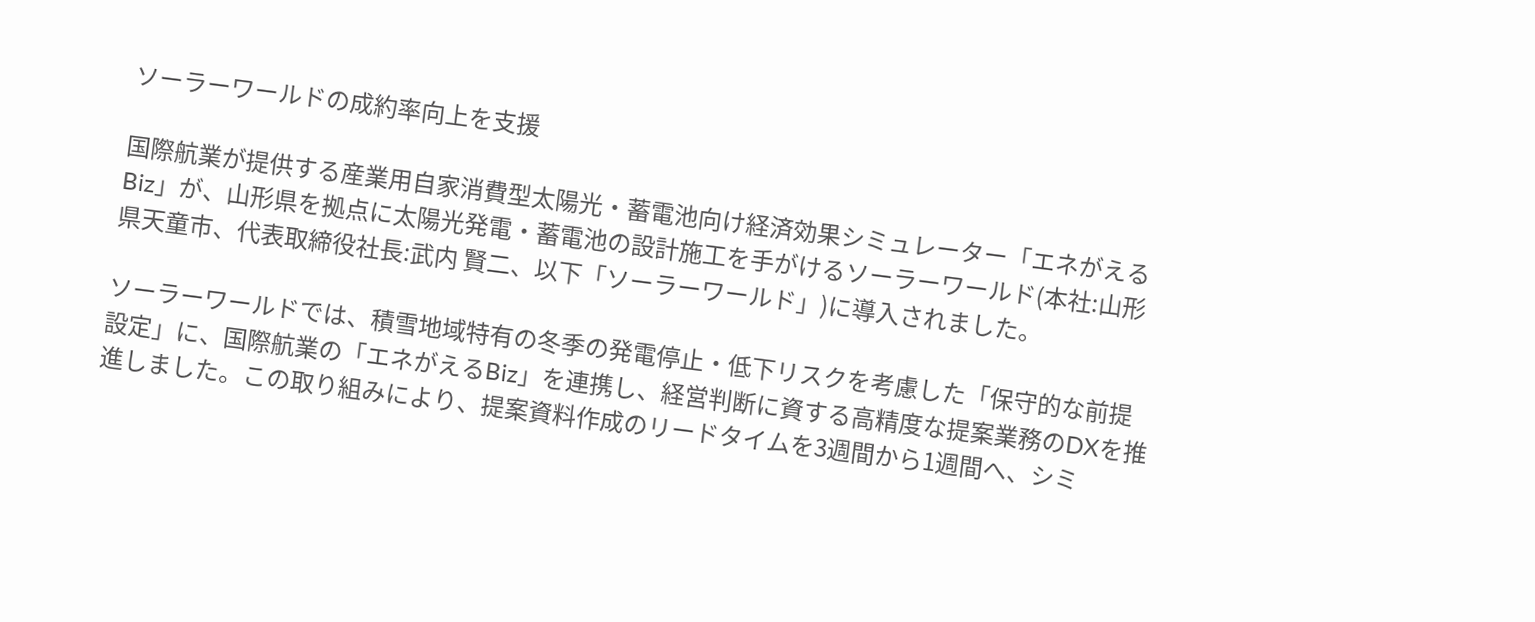ソーラーワールドの成約率向上を支援

国際航業が提供する産業用自家消費型太陽光・蓄電池向け経済効果シミュレーター「エネがえるBiz」が、山形県を拠点に太陽光発電・蓄電池の設計施工を手がけるソーラーワールド(本社:山形県天童市、代表取締役社長:武内 賢二、以下「ソーラーワールド」)に導入されました。

ソーラーワールドでは、積雪地域特有の冬季の発電停止・低下リスクを考慮した「保守的な前提設定」に、国際航業の「エネがえるBiz」を連携し、経営判断に資する高精度な提案業務のDXを推進しました。この取り組みにより、提案資料作成のリードタイムを3週間から1週間へ、シミ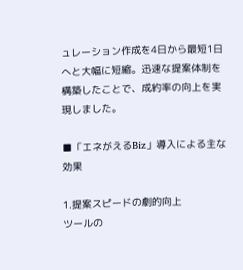ュレーション作成を4日から最短1日へと大幅に短縮。迅速な提案体制を構築したことで、成約率の向上を実現しました。

■「エネがえるBiz」導入による主な効果

1.提案スピードの劇的向上
ツールの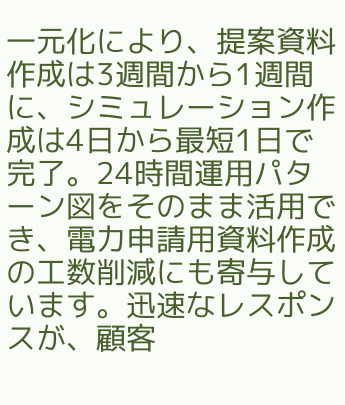一元化により、提案資料作成は3週間から1週間に、シミュレーション作成は4日から最短1日で完了。24時間運用パターン図をそのまま活用でき、電力申請用資料作成の工数削減にも寄与しています。迅速なレスポンスが、顧客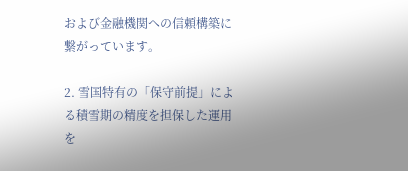および金融機関への信頼構築に繋がっています。

2. 雪国特有の「保守前提」による積雪期の精度を担保した運用を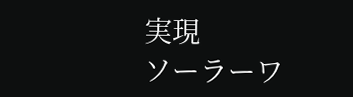実現
ソーラーワ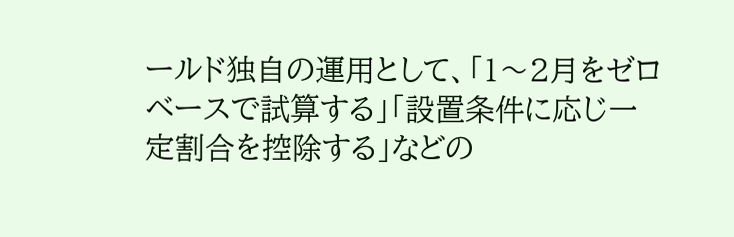ールド独自の運用として、「1〜2月をゼロベースで試算する」「設置条件に応じ一定割合を控除する」などの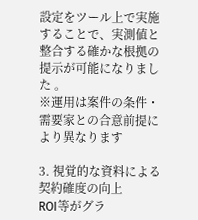設定をツール上で実施することで、実測値と整合する確かな根拠の提示が可能になりました 。
※運用は案件の条件・需要家との合意前提により異なります

3. 視覚的な資料による契約確度の向上
ROI等がグラ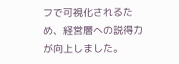フで可視化されるため、経営層への説得力が向上しました。